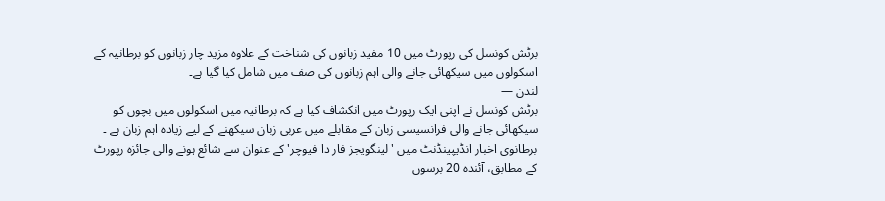برٹش کونسل کی رپورٹ میں 10 مفید زبانوں کی شناخت کے علاوہ مزید چار زبانوں کو برطانیہ کے اسکولوں میں سیکھائی جانے والی اہم زبانوں کی صف میں شامل کیا گیا ہے۔
لندن —
برٹش کونسل نے اپنی ایک رپورٹ میں انکشاف کیا ہے کہ برطانیہ میں اسکولوں میں بچوں کو سیکھائی جانے والی فرانسیسی زبان کے مقابلے میں عربی زبان سیکھنے کے لیے زیادہ اہم زبان ہے ۔
برطانوی اخبار انڈیپینڈنٹ میں 'لینگویجز فار دا فیوچر' کے عنوان سے شائع ہونے والی جائزہ رپورٹ کے مطابق، آئندہ 20 برسوں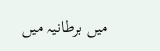میں برطانیہ میں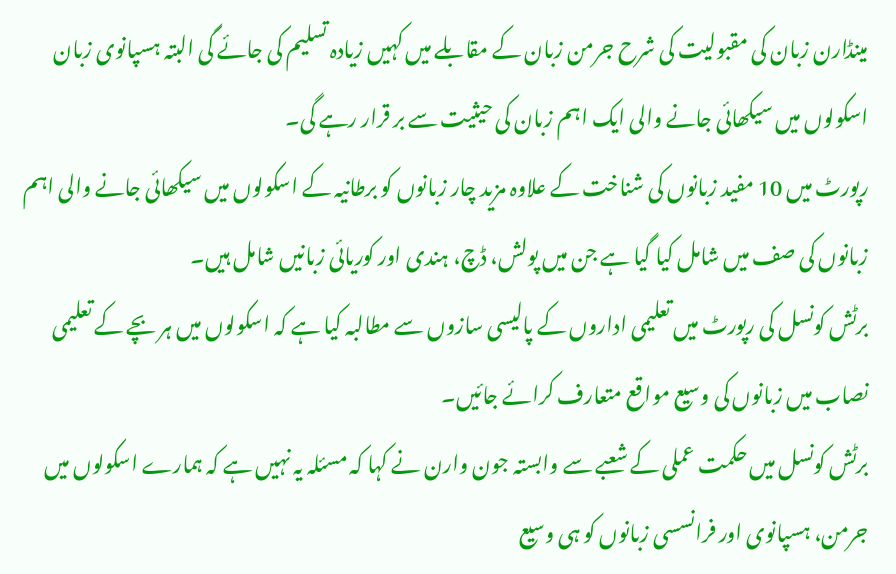مینڈارن زبان کی مقبولیت کی شرح جرمن زبان کے مقابلے میں کہیں زیادہ تسلیم کی جائے گی البتہ ہسپانوی زبان اسکولوں میں سیکھائی جانے والی ایک اہم زبان کی حیثیت سے بر قرار رہے گی۔
رپورٹ میں 10 مفید زبانوں کی شناخت کے علاوہ مزید چار زبانوں کو برطانیہ کے اسکولوں میں سیکھائی جانے والی اہم زبانوں کی صف میں شامل کیا گیا ہے جن میں پولش، ڈچ، ہندی اور کوریائی زبانیں شامل ہیں۔
برٹش کونسل کی رپورٹ میں تعلیمی اداروں کے پالیسی سازوں سے مطالبہ کیا ہے کہ اسکولوں میں ہر بچے کے تعلیمی نصاب میں زبانوں کی وسیع مواقع متعارف کرائے جائیں۔
برٹش کونسل میں حکمت عملی کے شعبے سے وابستہ جون وارن نے کہا کہ مسئلہ یہ نہیں ہے کہ ہمارے اسکولوں میں جرمن، ہسپانوی اور فرانسسی زبانوں کو ہی وسیع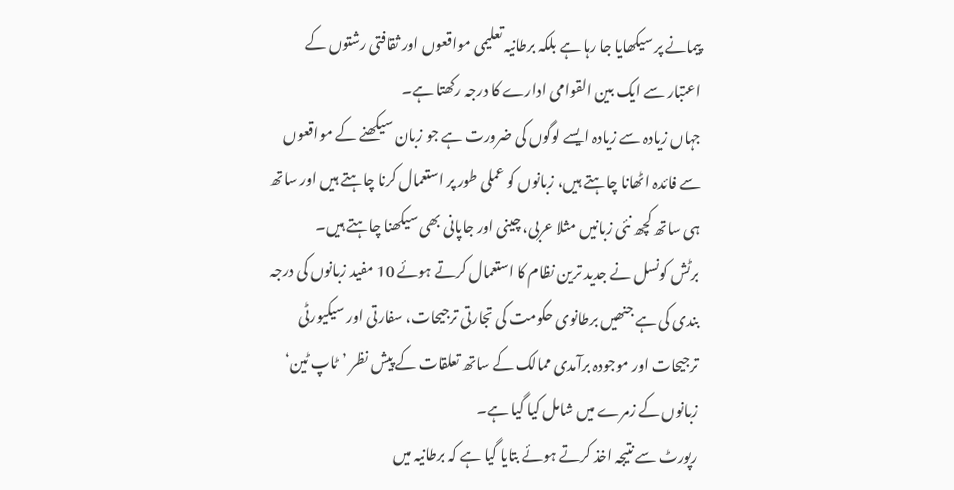پیمانے پر سیکھایا جا رہا ہے بلکہ برطانیہ تعلیمی مواقعوں اور ثقافتی رشتوں کے اعتبار سے ایک بین القوامی ادارے کا درجہ رکھتا ہے۔
جہاں زیادہ سے زیادہ ایسے لوگوں کی ضرورت ہے جو زبان سیکھنے کے مواقعوں سے فائدہ اٹھانا چاہتے ہیں، زبانوں کو عملی طور پر استعمال کرنا چاہتے ہیں اور ساتھ ہی ساتھ کچھ نئی زبانیں مثلا عربی، چینی اور جاپانی بھی سیکھنا چاہتے ہیں۔
برٹش کونسل نے جدید ترین نظام کا استعمال کرتے ہوئے 10 مفید زبانوں کی درجہ بندی کی ہے جنھیں برطانوی حکومت کی تجارتی ترجیحات، سفارتی اور سیکیورٹی ترجیحات اور موجودہ برآمدی ممالک کے ساتھ تعلقات کے پیش نظر ’ٹاپ ٹین‘ زبانوں کے زمرے میں شامل کیا گیا ہے۔
رپورٹ سے نتیجہ اخذ کرتے ہوئے بتایا گیا ہے کہ برطانیہ میں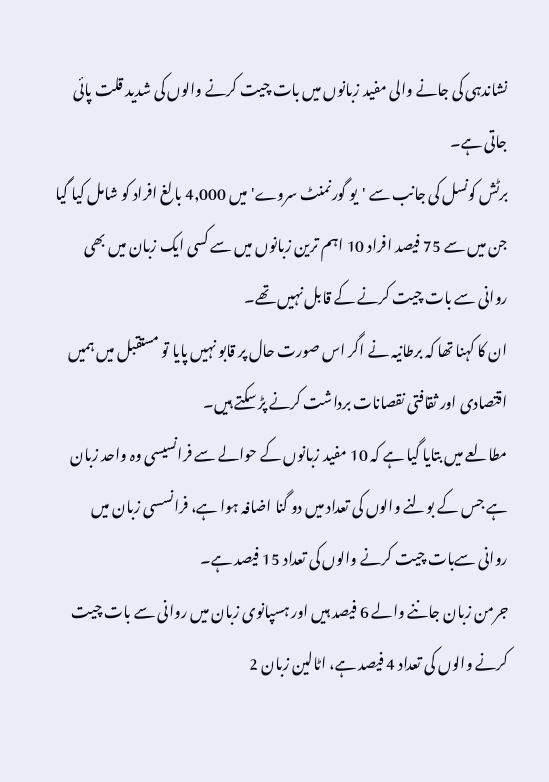نشاندہی کی جانے والی مفید زبانوں میں بات چیت کرنے والوں کی شدید قلت پائی جاتی ہے۔
برٹش کونسل کی جانب سے 'یو گورنمنٹ سروے' میں 4,000 بالغ افراد کو شامل کیا گیا جن میں سے 75 فیصد افراد 10 اہم ترین زبانوں میں سے کسی ایک زبان میں بھی روانی سے بات چیت کرنے کے قابل نہیں تھے۔
ان کا کہنا تھا کہ برطانیہ نے اگر اس صورت حال پر قابو نہیں پایا تو مستقبل میں ہمیں اقتصادی اور ثقافتی نقصانات برداشت کرنے پڑ سکتے ہیں۔
مطالعے میں بتایا گیا ہے کہ 10 مفید زبانوں کے حوالے سے فرانسیسی وہ واحد زبان ہے جس کے بولنے والوں کی تعداد میں دو گنا اضافہ ہوا ہے، فرانسسی زبان میں روانی سےبات چیت کرنے والوں کی تعداد 15 فیصد ہے۔
جرمن زبان جاننے والے 6 فیصد ہیں اور ہسپانوی زبان میں روانی سے بات چیت کرنے والوں کی تعداد 4 فیصد ہے، اٹالین زبان 2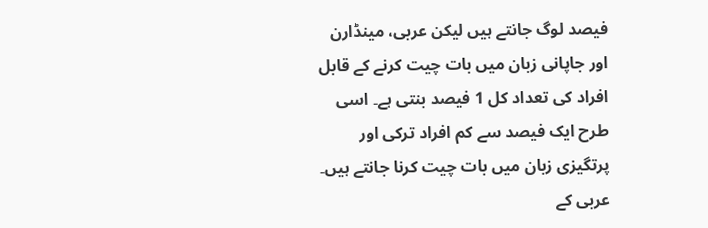فیصد لوگ جانتے ہیں لیکن عربی، مینڈارن اور جاپانی زبان میں بات چیت کرنے کے قابل افراد کی تعداد کل 1 فیصد بنتی ہے۔ اسی طرح ایک فیصد سے کم افراد ترکی اور پرتگیزی زبان میں بات چیت کرنا جانتے ہیں۔
عربی کے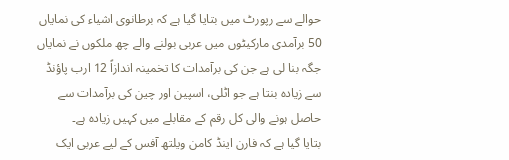حوالے سے رپورٹ میں بتایا گیا ہے کہ برطانوی اشیاء کی نمایاں 50 برآمدی مارکیٹوں میں عربی بولنے والے چھ ملکوں نے نمایاں جگہ بنا لی ہے جن کی برآمدات کا تخمینہ اندازاً 12 ارب پاؤنڈ سے زیادہ بنتا ہے جو اٹلی، اسپین اور چین کی برآمدات سے حاصل ہونے والی کل رقم کے مقابلے میں کہیں زیادہ ہے۔
بتایا گیا ہے کہ فارن اینڈ کامن ویلتھ آفس کے لیے عربی ایک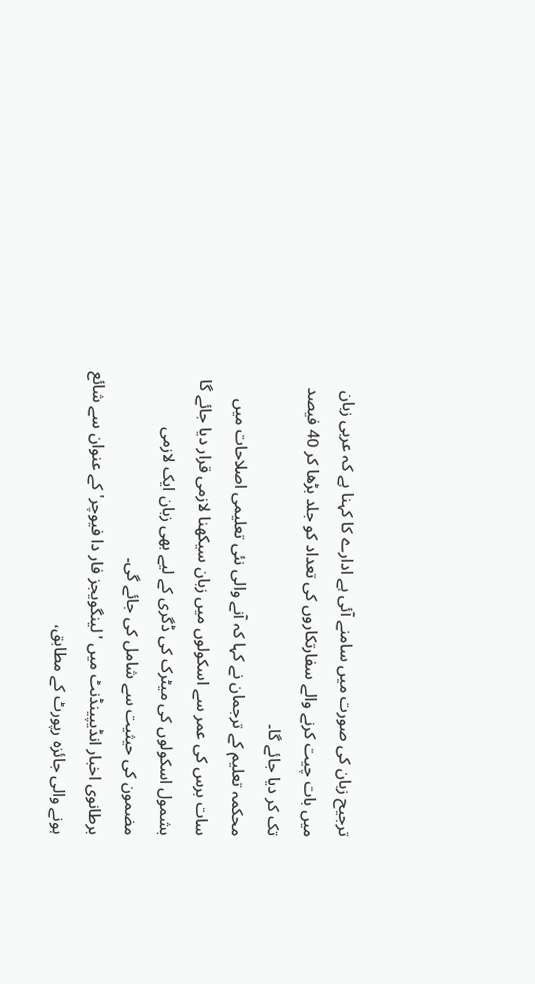ترجیح زبان کی صورت میں سامنے آئی ہے ادارے کا کہنا ہے کہ عربی زبان میں بات چیت کرنے والے سفارتکاروں کی تعداد کو جلد بڑھا کر 40 فیصد تک کر دیا جائے گا۔
محکمہ تعلیم کے ترجمان نے کہا کہ آنے والی نئی تعلیمی اصلاحات میں سات برس کی عمر سے اسکولوں میں زبان سیکھنا لازمی قرار دیا جائے گا بشمول اسکولوں کی میٹرک کی ڈگری کے لیے بھی زبان ایک لازمی مضمون کی حیثیت سے شامل کی جائے گی۔
برطانوی اخبار انڈیپینڈنٹ میں 'لینگویجز فار دا فیوچر' کے عنوان سے شائع ہونے والی جائزہ رپورٹ کے مطابق،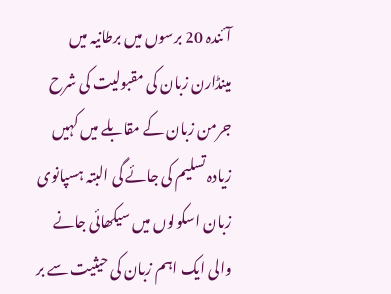آئندہ 20 برسوں میں برطانیہ میں مینڈارن زبان کی مقبولیت کی شرح جرمن زبان کے مقابلے میں کہیں زیادہ تسلیم کی جائے گی البتہ ہسپانوی زبان اسکولوں میں سیکھائی جانے والی ایک اہم زبان کی حیثیت سے بر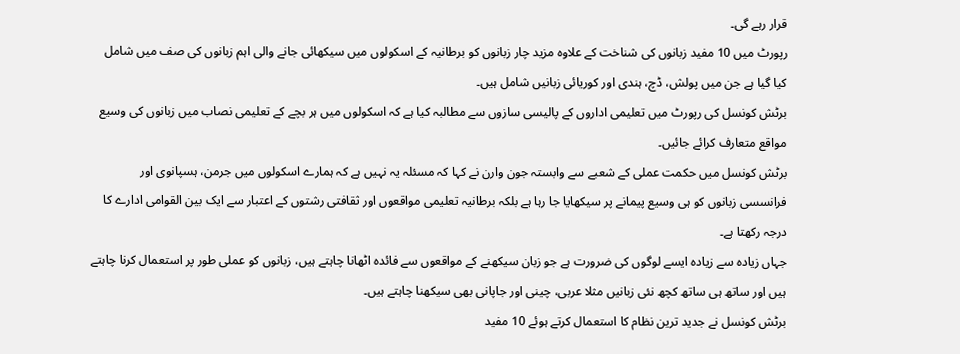قرار رہے گی۔
رپورٹ میں 10 مفید زبانوں کی شناخت کے علاوہ مزید چار زبانوں کو برطانیہ کے اسکولوں میں سیکھائی جانے والی اہم زبانوں کی صف میں شامل کیا گیا ہے جن میں پولش، ڈچ، ہندی اور کوریائی زبانیں شامل ہیں۔
برٹش کونسل کی رپورٹ میں تعلیمی اداروں کے پالیسی سازوں سے مطالبہ کیا ہے کہ اسکولوں میں ہر بچے کے تعلیمی نصاب میں زبانوں کی وسیع مواقع متعارف کرائے جائیں۔
برٹش کونسل میں حکمت عملی کے شعبے سے وابستہ جون وارن نے کہا کہ مسئلہ یہ نہیں ہے کہ ہمارے اسکولوں میں جرمن، ہسپانوی اور فرانسسی زبانوں کو ہی وسیع پیمانے پر سیکھایا جا رہا ہے بلکہ برطانیہ تعلیمی مواقعوں اور ثقافتی رشتوں کے اعتبار سے ایک بین القوامی ادارے کا درجہ رکھتا ہے۔
جہاں زیادہ سے زیادہ ایسے لوگوں کی ضرورت ہے جو زبان سیکھنے کے مواقعوں سے فائدہ اٹھانا چاہتے ہیں، زبانوں کو عملی طور پر استعمال کرنا چاہتے ہیں اور ساتھ ہی ساتھ کچھ نئی زبانیں مثلا عربی، چینی اور جاپانی بھی سیکھنا چاہتے ہیں۔
برٹش کونسل نے جدید ترین نظام کا استعمال کرتے ہوئے 10 مفید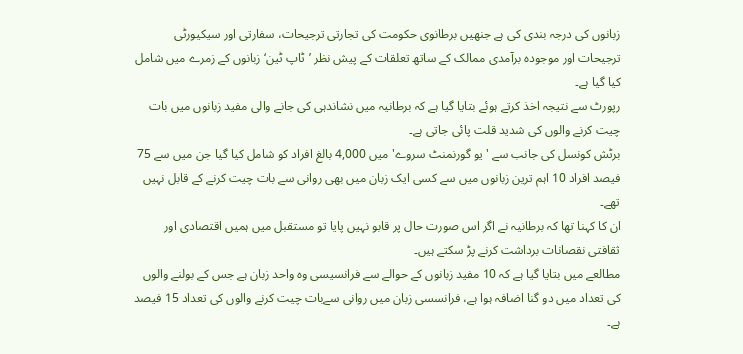زبانوں کی درجہ بندی کی ہے جنھیں برطانوی حکومت کی تجارتی ترجیحات، سفارتی اور سیکیورٹی ترجیحات اور موجودہ برآمدی ممالک کے ساتھ تعلقات کے پیش نظر ’ٹاپ ٹین‘ زبانوں کے زمرے میں شامل کیا گیا ہے۔
رپورٹ سے نتیجہ اخذ کرتے ہوئے بتایا گیا ہے کہ برطانیہ میں نشاندہی کی جانے والی مفید زبانوں میں بات چیت کرنے والوں کی شدید قلت پائی جاتی ہے۔
برٹش کونسل کی جانب سے 'یو گورنمنٹ سروے' میں 4,000 بالغ افراد کو شامل کیا گیا جن میں سے 75 فیصد افراد 10 اہم ترین زبانوں میں سے کسی ایک زبان میں بھی روانی سے بات چیت کرنے کے قابل نہیں تھے۔
ان کا کہنا تھا کہ برطانیہ نے اگر اس صورت حال پر قابو نہیں پایا تو مستقبل میں ہمیں اقتصادی اور ثقافتی نقصانات برداشت کرنے پڑ سکتے ہیں۔
مطالعے میں بتایا گیا ہے کہ 10 مفید زبانوں کے حوالے سے فرانسیسی وہ واحد زبان ہے جس کے بولنے والوں کی تعداد میں دو گنا اضافہ ہوا ہے، فرانسسی زبان میں روانی سےبات چیت کرنے والوں کی تعداد 15 فیصد ہے۔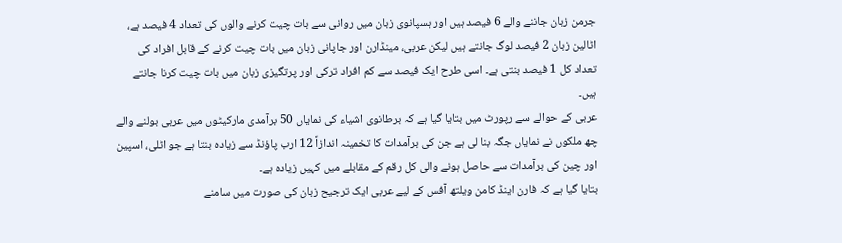جرمن زبان جاننے والے 6 فیصد ہیں اور ہسپانوی زبان میں روانی سے بات چیت کرنے والوں کی تعداد 4 فیصد ہے، اٹالین زبان 2 فیصد لوگ جانتے ہیں لیکن عربی، مینڈارن اور جاپانی زبان میں بات چیت کرنے کے قابل افراد کی تعداد کل 1 فیصد بنتی ہے۔ اسی طرح ایک فیصد سے کم افراد ترکی اور پرتگیزی زبان میں بات چیت کرنا جانتے ہیں۔
عربی کے حوالے سے رپورٹ میں بتایا گیا ہے کہ برطانوی اشیاء کی نمایاں 50 برآمدی مارکیٹوں میں عربی بولنے والے چھ ملکوں نے نمایاں جگہ بنا لی ہے جن کی برآمدات کا تخمینہ اندازاً 12 ارب پاؤنڈ سے زیادہ بنتا ہے جو اٹلی، اسپین اور چین کی برآمدات سے حاصل ہونے والی کل رقم کے مقابلے میں کہیں زیادہ ہے۔
بتایا گیا ہے کہ فارن اینڈ کامن ویلتھ آفس کے لیے عربی ایک ترجیح زبان کی صورت میں سامنے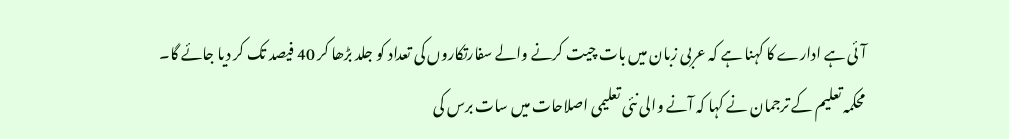آئی ہے ادارے کا کہنا ہے کہ عربی زبان میں بات چیت کرنے والے سفارتکاروں کی تعداد کو جلد بڑھا کر 40 فیصد تک کر دیا جائے گا۔
محکمہ تعلیم کے ترجمان نے کہا کہ آنے والی نئی تعلیمی اصلاحات میں سات برس کی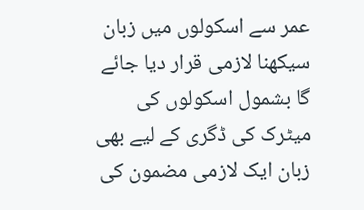عمر سے اسکولوں میں زبان سیکھنا لازمی قرار دیا جائے گا بشمول اسکولوں کی میٹرک کی ڈگری کے لیے بھی زبان ایک لازمی مضمون کی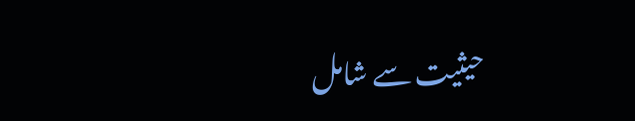حیثیت سے شامل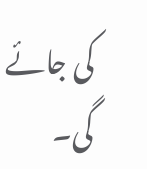کی جائے گی۔